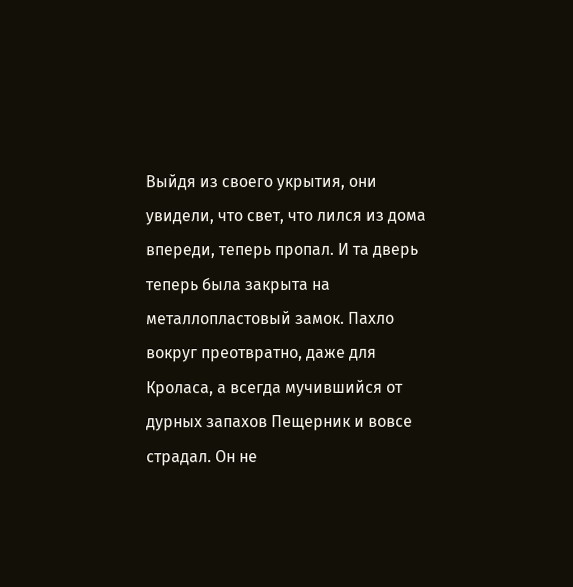Выйдя из своего укрытия, они увидели, что свет, что лился из дома впереди, теперь пропал. И та дверь теперь была закрыта на металлопластовый замок. Пахло вокруг преотвратно, даже для Кроласа, а всегда мучившийся от дурных запахов Пещерник и вовсе страдал. Он не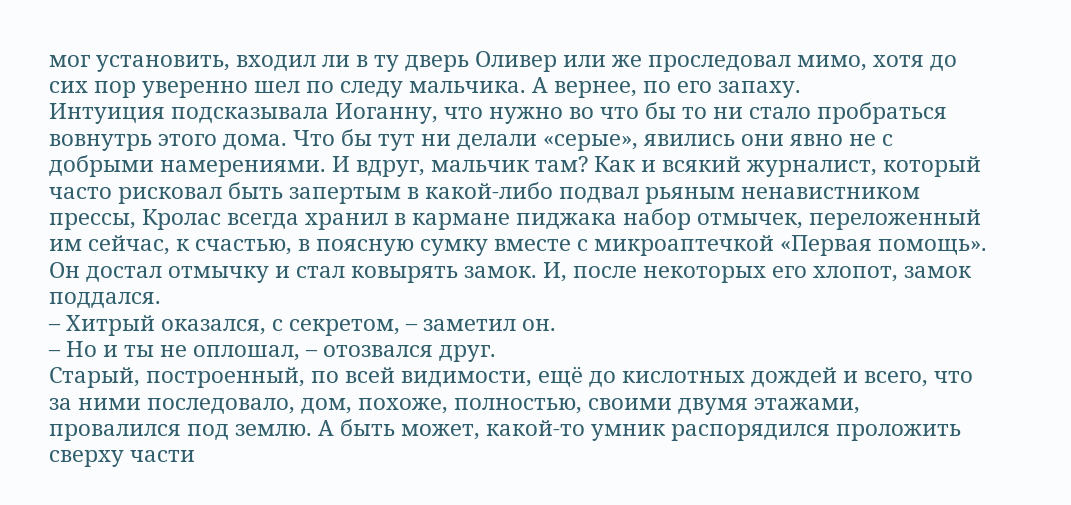мог установить, входил ли в ту дверь Оливер или же проследовал мимо, хотя до сих пор уверенно шел по следу мальчика. А вернее, по его запаху.
Интуиция подсказывала Иоганну, что нужно во что бы то ни стало пробраться вовнутрь этого дома. Что бы тут ни делали «серые», явились они явно не с добрыми намерениями. И вдруг, мальчик там? Как и всякий журналист, который часто рисковал быть запертым в какой-либо подвал рьяным ненавистником прессы, Кролас всегда хранил в кармане пиджака набор отмычек, переложенный им сейчас, к счастью, в поясную сумку вместе с микроаптечкой «Первая помощь». Он достал отмычку и стал ковырять замок. И, после некоторых его хлопот, замок поддался.
– Хитрый оказался, с секретом, – заметил он.
– Но и ты не оплошал, – отозвался друг.
Старый, построенный, по всей видимости, ещё до кислотных дождей и всего, что за ними последовало, дом, похоже, полностью, своими двумя этажами, провалился под землю. А быть может, какой-то умник распорядился проложить сверху части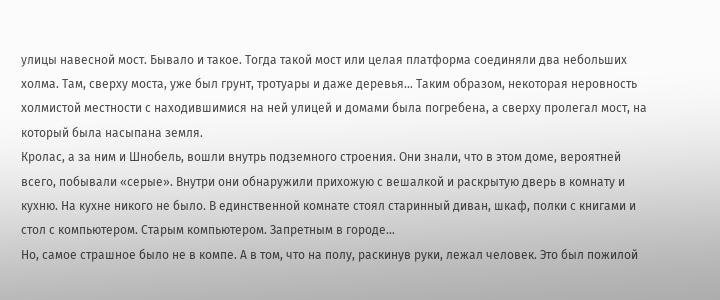улицы навесной мост. Бывало и такое. Тогда такой мост или целая платформа соединяли два небольших холма. Там, сверху моста, уже был грунт, тротуары и даже деревья… Таким образом, некоторая неровность холмистой местности с находившимися на ней улицей и домами была погребена, а сверху пролегал мост, на который была насыпана земля.
Кролас, а за ним и Шнобель, вошли внутрь подземного строения. Они знали, что в этом доме, вероятней всего, побывали «серые». Внутри они обнаружили прихожую с вешалкой и раскрытую дверь в комнату и кухню. На кухне никого не было. В единственной комнате стоял старинный диван, шкаф, полки с книгами и стол с компьютером. Старым компьютером. Запретным в городе…
Но, самое страшное было не в компе. А в том, что на полу, раскинув руки, лежал человек. Это был пожилой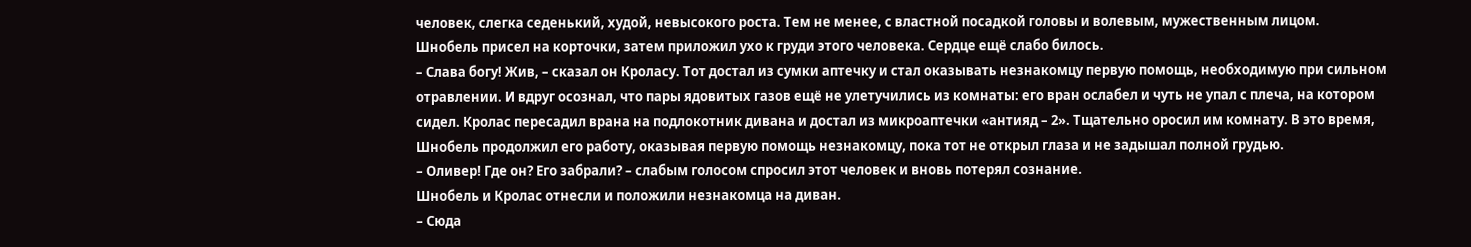человек, слегка седенький, худой, невысокого роста. Тем не менее, с властной посадкой головы и волевым, мужественным лицом.
Шнобель присел на корточки, затем приложил ухо к груди этого человека. Сердце ещё слабо билось.
– Слава богу! Жив, – сказал он Кроласу. Тот достал из сумки аптечку и стал оказывать незнакомцу первую помощь, необходимую при сильном отравлении. И вдруг осознал, что пары ядовитых газов ещё не улетучились из комнаты: его вран ослабел и чуть не упал с плеча, на котором сидел. Кролас пересадил врана на подлокотник дивана и достал из микроаптечки «антияд – 2». Тщательно оросил им комнату. В это время, Шнобель продолжил его работу, оказывая первую помощь незнакомцу, пока тот не открыл глаза и не задышал полной грудью.
– Оливер! Где он? Его забрали? – слабым голосом спросил этот человек и вновь потерял сознание.
Шнобель и Кролас отнесли и положили незнакомца на диван.
– Сюда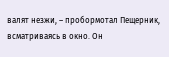валят незжи, – пробормотал Пещерник, всматриваясь в окно. Он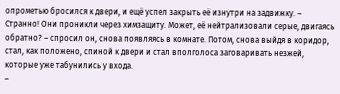опрометью бросился к двери, и ещё успел закрыть её изнутри на задвижку. – Странно! Они проникли через химзащиту. Может, её нейтрализовали серые, двигаясь обратно? – спросил он, снова появляясь в комнате. Потом, снова выйдя в коридор, стал, как положено, спиной к двери и стал вполголоса заговаривать незжей, которые уже табунились у входа.
–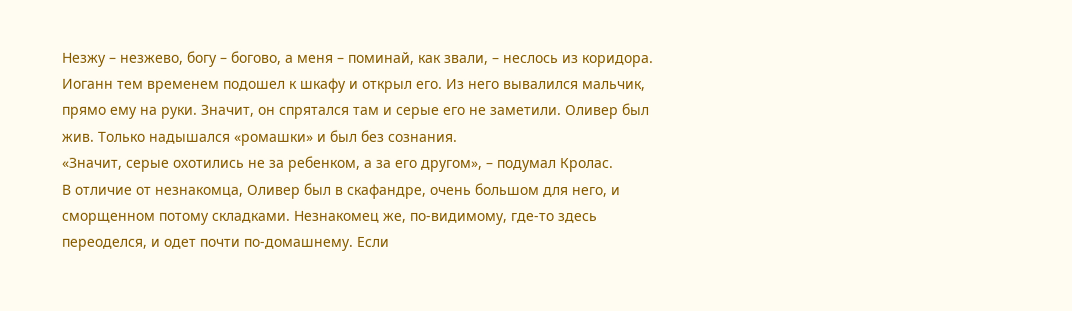Незжу – незжево, богу – богово, а меня – поминай, как звали, – неслось из коридора.
Иоганн тем временем подошел к шкафу и открыл его. Из него вывалился мальчик, прямо ему на руки. Значит, он спрятался там и серые его не заметили. Оливер был жив. Только надышался «ромашки» и был без сознания.
«Значит, серые охотились не за ребенком, а за его другом», – подумал Кролас.
В отличие от незнакомца, Оливер был в скафандре, очень большом для него, и сморщенном потому складками. Незнакомец же, по-видимому, где-то здесь переоделся, и одет почти по-домашнему. Если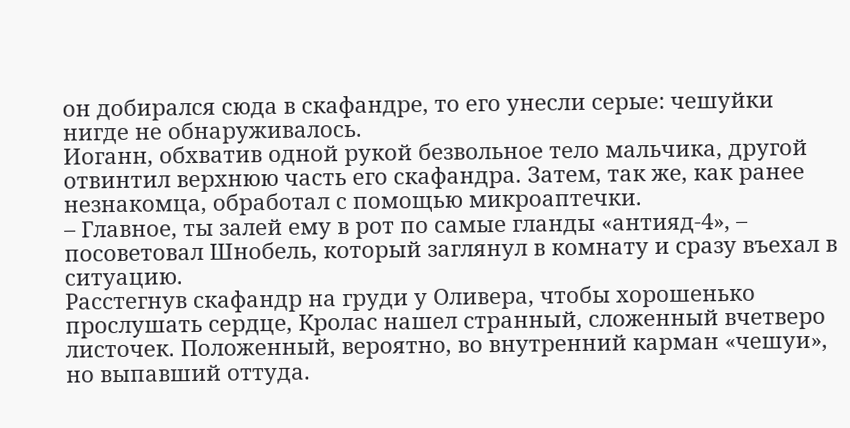он добирался сюда в скафандре, то его унесли серые: чешуйки нигде не обнаруживалось.
Иоганн, обхватив одной рукой безвольное тело мальчика, другой отвинтил верхнюю часть его скафандра. Затем, так же, как ранее незнакомца, обработал с помощью микроаптечки.
– Главное, ты залей ему в рот по самые гланды «антияд-4», – посоветовал Шнобель, который заглянул в комнату и сразу въехал в ситуацию.
Расстегнув скафандр на груди у Оливера, чтобы хорошенько прослушать сердце, Кролас нашел странный, сложенный вчетверо листочек. Положенный, вероятно, во внутренний карман «чешуи», но выпавший оттуда.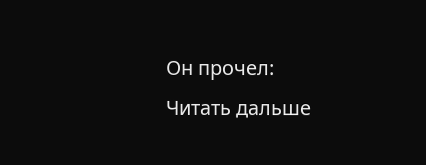Он прочел:
Читать дальше